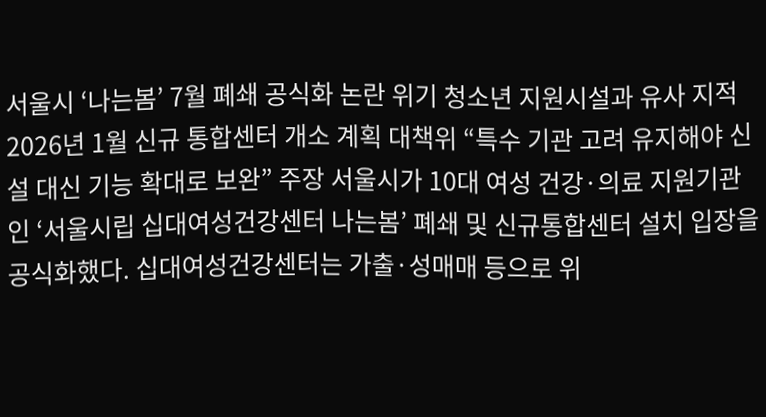서울시 ‘나는봄’ 7월 폐쇄 공식화 논란 위기 청소년 지원시설과 유사 지적 2026년 1월 신규 통합센터 개소 계획 대책위 “특수 기관 고려 유지해야 신설 대신 기능 확대로 보완” 주장 서울시가 10대 여성 건강·의료 지원기관인 ‘서울시립 십대여성건강센터 나는봄’ 폐쇄 및 신규통합센터 설치 입장을 공식화했다. 십대여성건강센터는 가출·성매매 등으로 위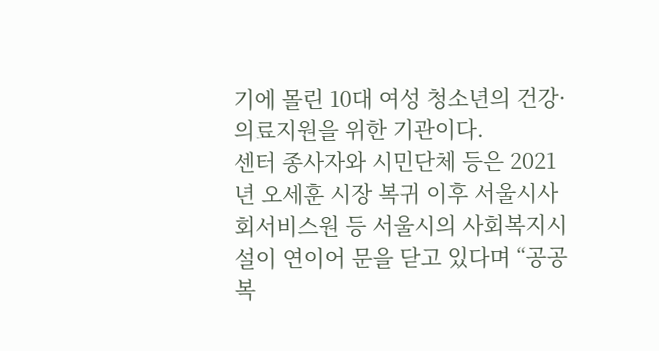기에 몰린 10대 여성 청소년의 건강·의료지원을 위한 기관이다.
센터 종사자와 시민단체 등은 2021년 오세훈 시장 복귀 이후 서울시사회서비스원 등 서울시의 사회복지시설이 연이어 문을 닫고 있다며 “공공복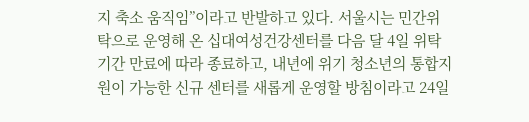지 축소 움직임”이라고 반발하고 있다. 서울시는 민간위탁으로 운영해 온 십대여성건강센터를 다음 달 4일 위탁 기간 만료에 따라 종료하고, 내년에 위기 청소년의 통합지원이 가능한 신규 센터를 새롭게 운영할 방침이라고 24일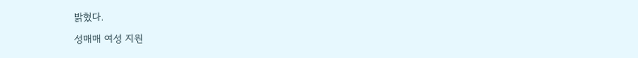밝혔다.
성매매 여성 지원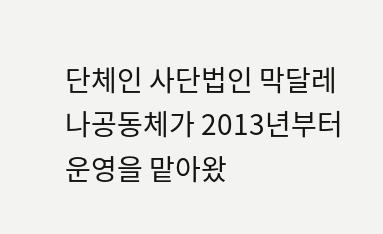단체인 사단법인 막달레나공동체가 2013년부터 운영을 맡아왔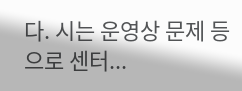다. 시는 운영상 문제 등으로 센터...